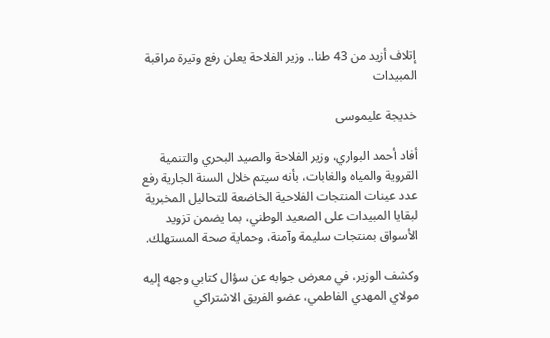إتلاف أزيد من 43 طنا.. وزير الفلاحة يعلن رفع وتيرة مراقبة المبيدات

خديجة عليموسى

أفاد أحمد البواري، وزير الفلاحة والصيد البحري والتنمية القروية والمياه والغابات، بأنه سيتم خلال السنة الجارية رفع عدد عينات المنتجات الفلاحية الخاضعة للتحاليل المخبرية لبقايا المبيدات على الصعيد الوطني، بما يضمن تزويد الأسواق بمنتجات سليمة وآمنة، وحماية صحة المستهلك.

وكشف الوزير، في معرض جوابه عن سؤال كتابي وجهه إليه مولاي المهدي الفاطمي، عضو الفريق الاشتراكي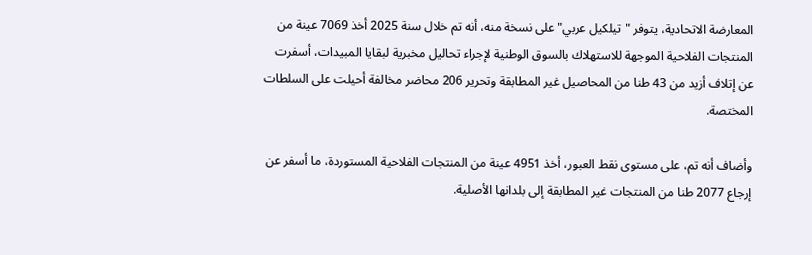المعارضة الاتحادية، يتوفر "تيلكيل عربي" على نسخة منه، أنه تم خلال سنة 2025 أخذ 7069 عينة من المنتجات الفلاحية الموجهة للاستهلاك بالسوق الوطنية لإجراء تحاليل مخبرية لبقايا المبيدات، أسفرت عن إتلاف أزيد من 43 طنا من المحاصيل غير المطابقة وتحرير 206 محاضر مخالفة أحيلت على السلطات المختصة.

وأضاف أنه تم، على مستوى نقط العبور، أخذ 4951 عينة من المنتجات الفلاحية المستوردة، ما أسفر عن إرجاع 2077 طنا من المنتجات غير المطابقة إلى بلدانها الأصلية.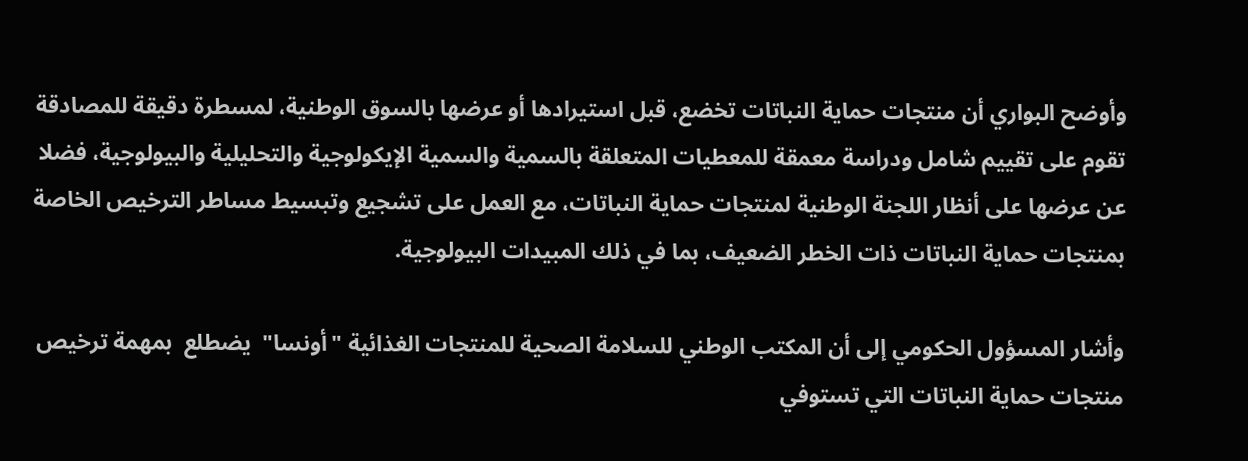وأوضح البواري أن منتجات حماية النباتات تخضع، قبل استيرادها أو عرضها بالسوق الوطنية، لمسطرة دقيقة للمصادقة تقوم على تقييم شامل ودراسة معمقة للمعطيات المتعلقة بالسمية والسمية الإيكولوجية والتحليلية والبيولوجية، فضلا عن عرضها على أنظار اللجنة الوطنية لمنتجات حماية النباتات، مع العمل على تشجيع وتبسيط مساطر الترخيص الخاصة بمنتجات حماية النباتات ذات الخطر الضعيف، بما في ذلك المبيدات البيولوجية.

وأشار المسؤول الحكومي إلى أن المكتب الوطني للسلامة الصحية للمنتجات الغذائية "أونسا"  يضطلع  بمهمة ترخيص منتجات حماية النباتات التي تستوفي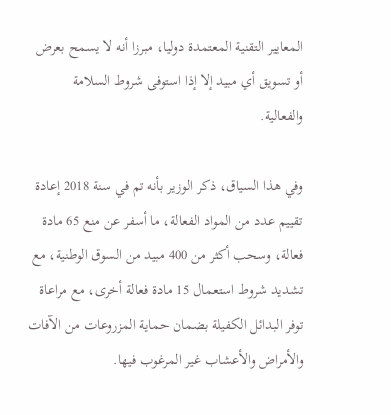المعايير التقنية المعتمدة دوليا، مبرزا أنه لا يسمح بعرض أو تسويق أي مبيد إلا إذا استوفى شروط السلامة والفعالية.

وفي هذا السياق، ذكر الوزير بأنه تم في سنة 2018 إعادة تقييم عدد من المواد الفعالة، ما أسفر عن منع 65 مادة فعالة، وسحب أكثر من 400 مبيد من السوق الوطنية، مع تشديد شروط استعمال 15 مادة فعالة أخرى، مع مراعاة توفر البدائل الكفيلة بضمان حماية المزروعات من الآفات والأمراض والأعشاب غير المرغوب فيها.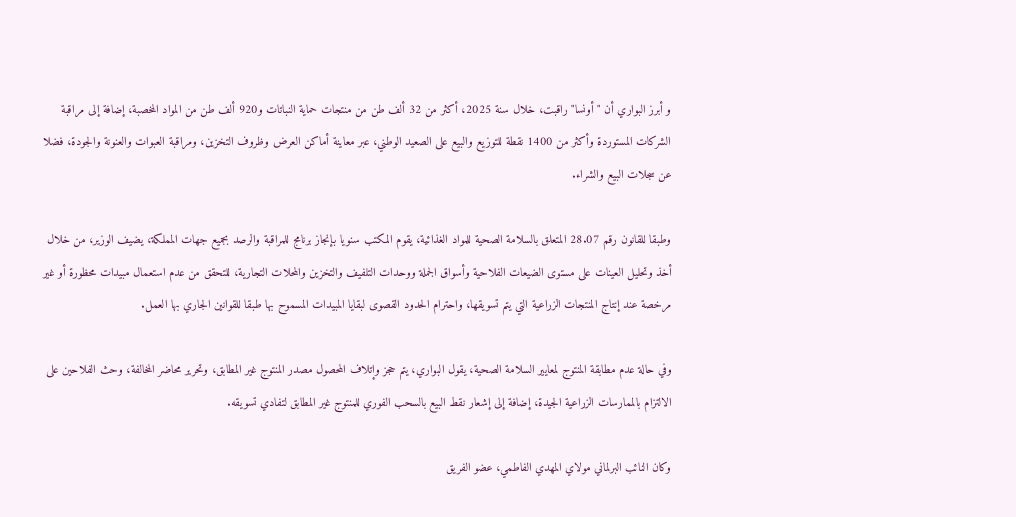و أبرز البواري أن "أونسا" راقبت، خلال سنة 2025، أكثر من 32 ألف طن من منتجات حماية النباتات و920 ألف طن من المواد المخصبة، إضافة إلى مراقبة الشركات المستوردة وأكثر من 1400 نقطة للتوزيع والبيع على الصعيد الوطني، عبر معاينة أماكن العرض وظروف التخزين، ومراقبة العبوات والعنونة والجودة، فضلا عن سجلات البيع والشراء.

وطبقا للقانون رقم 28.07 المتعلق بالسلامة الصحية للمواد الغذائية، يقوم المكتب سنويا بإنجاز برنامج للمراقبة والرصد بجميع جهات المملكة، يضيف الوزير، من خلال أخذ وتحليل العينات على مستوى الضيعات الفلاحية وأسواق الجملة ووحدات التلفيف والتخزين والمحلات التجارية، للتحقق من عدم استعمال مبيدات محظورة أو غير مرخصة عند إنتاج المنتجات الزراعية التي يتم تسويقها، واحترام الحدود القصوى لبقايا المبيدات المسموح بها طبقا للقوانين الجاري بها العمل.

وفي حالة عدم مطابقة المنتوج لمعايير السلامة الصحية، يقول البواري، يتم حجز وإتلاف المحصول مصدر المنتوج غير المطابق، وتحرير محاضر المخالفة، وحث الفلاحين على الالتزام بالممارسات الزراعية الجيدة، إضافة إلى إشعار نقط البيع بالسحب الفوري للمنتوج غير المطابق لتفادي تسويقه.

وكان النائب البرلماني مولاي المهدي الفاطمي، عضو الفريق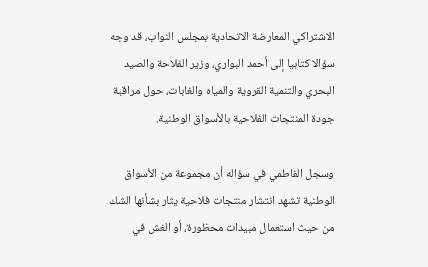الاشتراكي المعارضة الاتحادية بمجلس النواب، قد وجه سؤالا كتابيا إلى أحمد البواري، وزير الفلاحة والصيد البحري والتنمية القروية والمياه والغابات، حول مراقبة جودة المنتجات الفلاحية بالأسواق الوطنية.

وسجل الفاطمي في سؤاله أن مجموعة من الأسواق الوطنية تشهد انتشار منتجات فلاحية يثار بشأنها الشك من حيث استعمال مبيدات محظورة، أو الغش في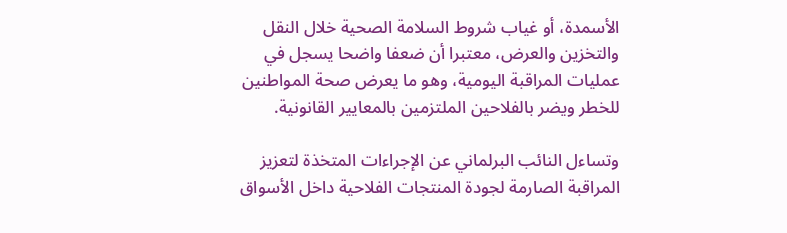الأسمدة، أو غياب شروط السلامة الصحية خلال النقل والتخزين والعرض، معتبرا أن ضعفا واضحا يسجل في عمليات المراقبة اليومية، وهو ما يعرض صحة المواطنين للخطر ويضر بالفلاحين الملتزمين بالمعايير القانونية.

وتساءل النائب البرلماني عن الإجراءات المتخذة لتعزيز المراقبة الصارمة لجودة المنتجات الفلاحية داخل الأسواق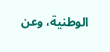الوطنية، وعن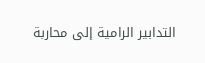التدابير الرامية إلى محاربة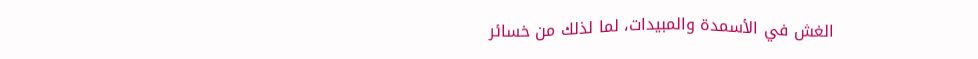الغش في الأسمدة والمبيدات، لما لذلك من خسائر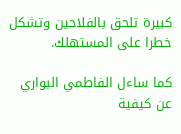كبيرة تلحق بالفلاحين وتشكل خطرا على المستهلك.

كما ساءل الفاطمي البواري عن كيفية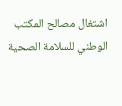اشتغال مصالح المكتب الوطني للسلامة الصحية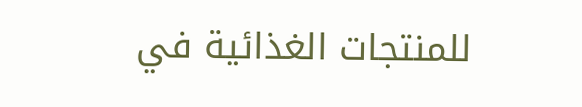للمنتجات الغذائية في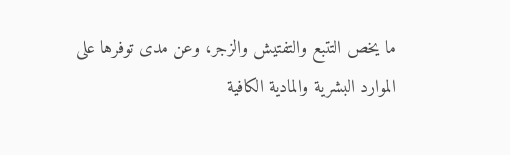ما يخص التتبع والتفتيش والزجر، وعن مدى توفرها على الموارد البشرية والمادية الكافية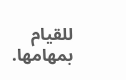للقيام بمهامها.